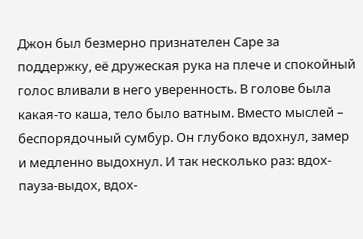Джон был безмерно признателен Саре за поддержку, её дружеская рука на плече и спокойный голос вливали в него уверенность. В голове была какая-то каша, тело было ватным. Вместо мыслей – беспорядочный сумбур. Он глубоко вдохнул, замер и медленно выдохнул. И так несколько раз: вдох-пауза-выдох, вдох-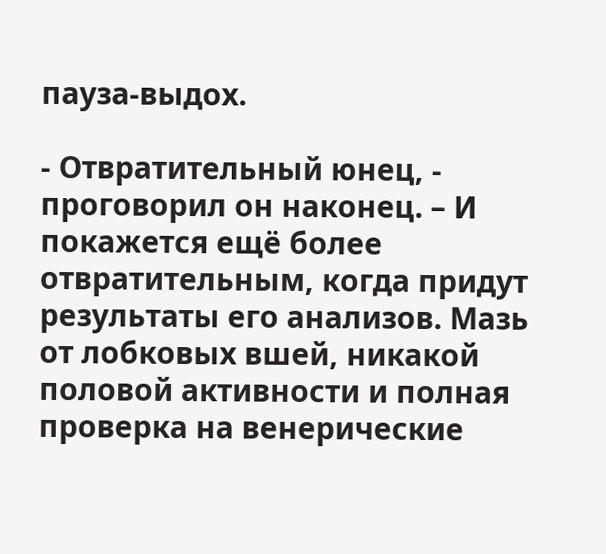пауза-выдох.

- Отвратительный юнец, - проговорил он наконец. – И покажется ещё более отвратительным, когда придут результаты его анализов. Мазь от лобковых вшей, никакой половой активности и полная проверка на венерические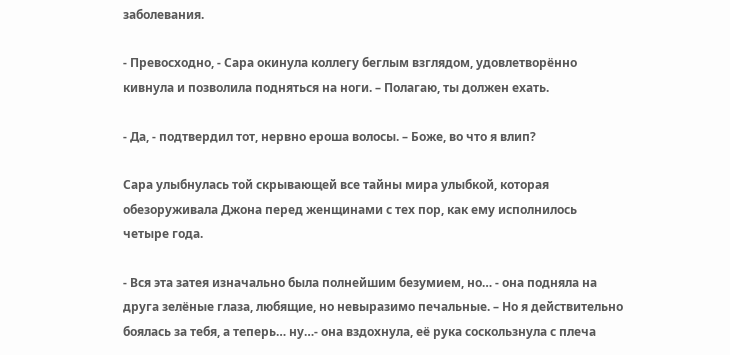заболевания.

- Превосходно, - Сара окинула коллегу беглым взглядом, удовлетворённо кивнула и позволила подняться на ноги. – Полагаю, ты должен ехать.

- Да, - подтвердил тот, нервно ероша волосы. – Боже, во что я влип?

Сара улыбнулась той скрывающей все тайны мира улыбкой, которая обезоруживала Джона перед женщинами с тех пор, как ему исполнилось четыре года.

- Вся эта затея изначально была полнейшим безумием, но… - она подняла на друга зелёные глаза, любящие, но невыразимо печальные. – Но я действительно боялась за тебя, а теперь… ну…- она вздохнула, её рука соскользнула с плеча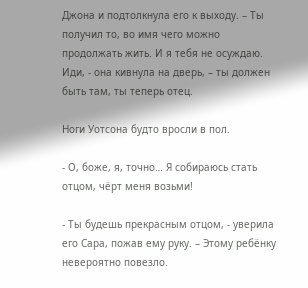Джона и подтолкнула его к выходу. – Ты получил то, во имя чего можно продолжать жить. И я тебя не осуждаю. Иди, - она кивнула на дверь, – ты должен быть там, ты теперь отец.

Ноги Уотсона будто вросли в пол.

- О, боже, я, точно… Я собираюсь стать отцом, чёрт меня возьми!

- Ты будешь прекрасным отцом, - уверила его Сара, пожав ему руку. – Этому ребёнку невероятно повезло.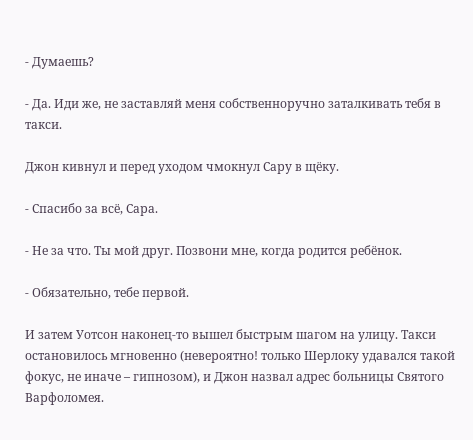- Думаешь?

- Да. Иди же, не заставляй меня собственноручно заталкивать тебя в такси.

Джон кивнул и перед уходом чмокнул Сару в щёку.

- Спасибо за всё, Сара.

- Не за что. Ты мой друг. Позвони мне, когда родится ребёнок.

- Обязательно, тебе первой.

И затем Уотсон наконец-то вышел быстрым шагом на улицу. Такси остановилось мгновенно (невероятно! только Шерлоку удавался такой фокус, не иначе – гипнозом), и Джон назвал адрес больницы Святого Варфоломея.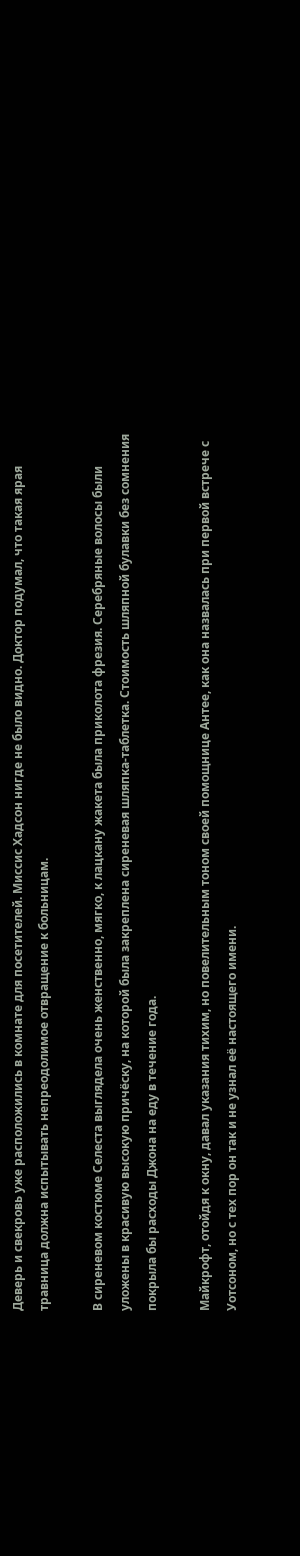Деверь и свекровь уже расположились в комнате для посетителей. Миссис Хадсон нигде не было видно. Доктор подумал, что такая ярая травница должна испытывать непреодолимое отвращение к больницам.

В сиреневом костюме Селеста выглядела очень женственно, мягко, к лацкану жакета была приколота фрезия. Серебряные волосы были уложены в красивую высокую причёску, на которой была закреплена сиреневая шляпка-таблетка. Стоимость шляпной булавки без сомнения покрыла бы расходы Джона на еду в течение года.

Майкрофт, отойдя к окну, давал указания тихим, но повелительным тоном своей помощнице Антее, как она назвалась при первой встрече с Уотсоном, но с тех пор он так и не узнал её настоящего имени.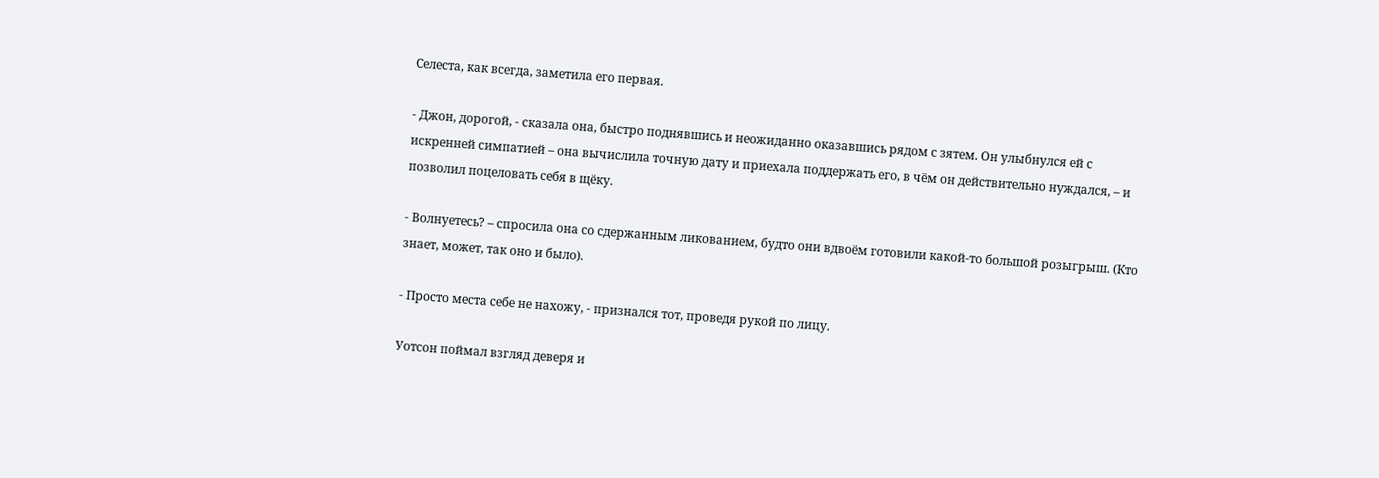Селеста, как всегда, заметила его первая.

- Джон, дорогой, - сказала она, быстро поднявшись и неожиданно оказавшись рядом с зятем. Он улыбнулся ей с искренней симпатией – она вычислила точную дату и приехала поддержать его, в чём он действительно нуждался, – и позволил поцеловать себя в щёку.

- Волнуетесь? – спросила она со сдержанным ликованием, будто они вдвоём готовили какой-то большой розыгрыш. (Кто знает, может, так оно и было).

- Просто места себе не нахожу, - признался тот, проведя рукой по лицу.

Уотсон поймал взгляд деверя и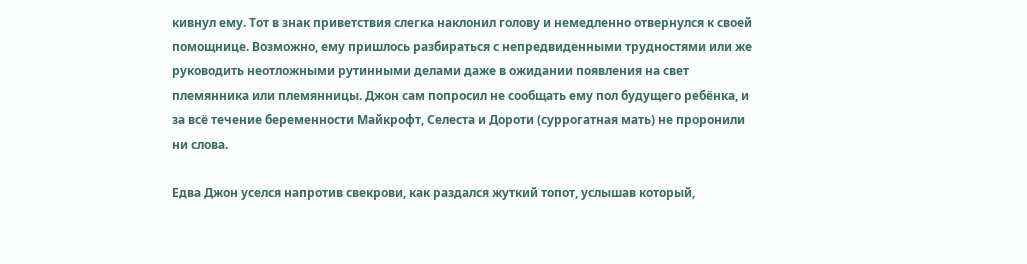кивнул ему. Тот в знак приветствия слегка наклонил голову и немедленно отвернулся к своей помощнице. Возможно, ему пришлось разбираться с непредвиденными трудностями или же руководить неотложными рутинными делами даже в ожидании появления на свет племянника или племянницы. Джон сам попросил не сообщать ему пол будущего ребёнка, и за всё течение беременности Майкрофт, Селеста и Дороти (суррогатная мать) не проронили ни слова.

Едва Джон уселся напротив свекрови, как раздался жуткий топот, услышав который,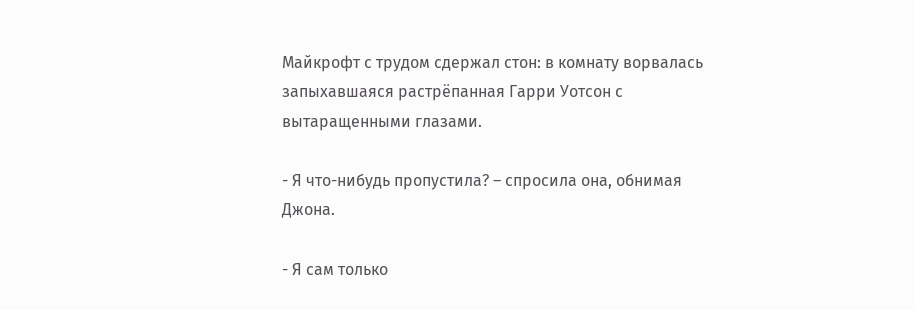Майкрофт с трудом сдержал стон: в комнату ворвалась запыхавшаяся растрёпанная Гарри Уотсон с вытаращенными глазами.

- Я что-нибудь пропустила? – спросила она, обнимая Джона.

- Я сам только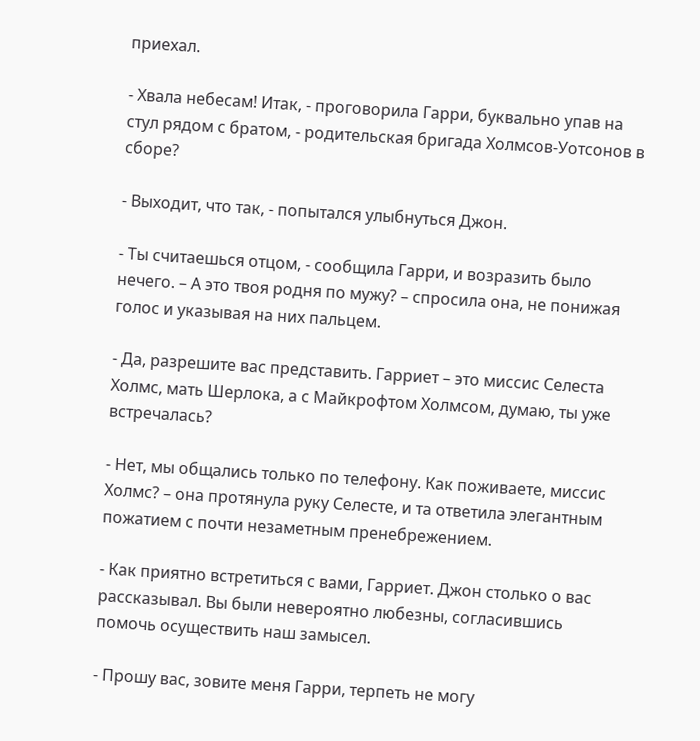приехал.

- Хвала небесам! Итак, - проговорила Гарри, буквально упав на стул рядом с братом, - родительская бригада Холмсов-Уотсонов в сборе?

- Выходит, что так, - попытался улыбнуться Джон.

- Ты считаешься отцом, - сообщила Гарри, и возразить было нечего. – А это твоя родня по мужу? – спросила она, не понижая голос и указывая на них пальцем.

- Да, разрешите вас представить. Гарриет – это миссис Селеста Холмс, мать Шерлока, а с Майкрофтом Холмсом, думаю, ты уже встречалась?

- Нет, мы общались только по телефону. Как поживаете, миссис Холмс? – она протянула руку Селесте, и та ответила элегантным пожатием с почти незаметным пренебрежением.

- Как приятно встретиться с вами, Гарриет. Джон столько о вас рассказывал. Вы были невероятно любезны, согласившись помочь осуществить наш замысел.

- Прошу вас, зовите меня Гарри, терпеть не могу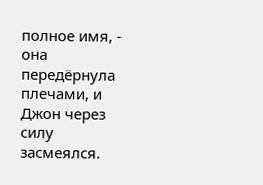полное имя, - она передёрнула плечами, и Джон через силу засмеялся.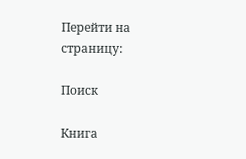Перейти на страницу:

Поиск

Книга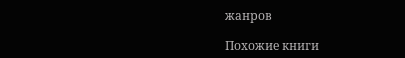жанров

Похожие книги